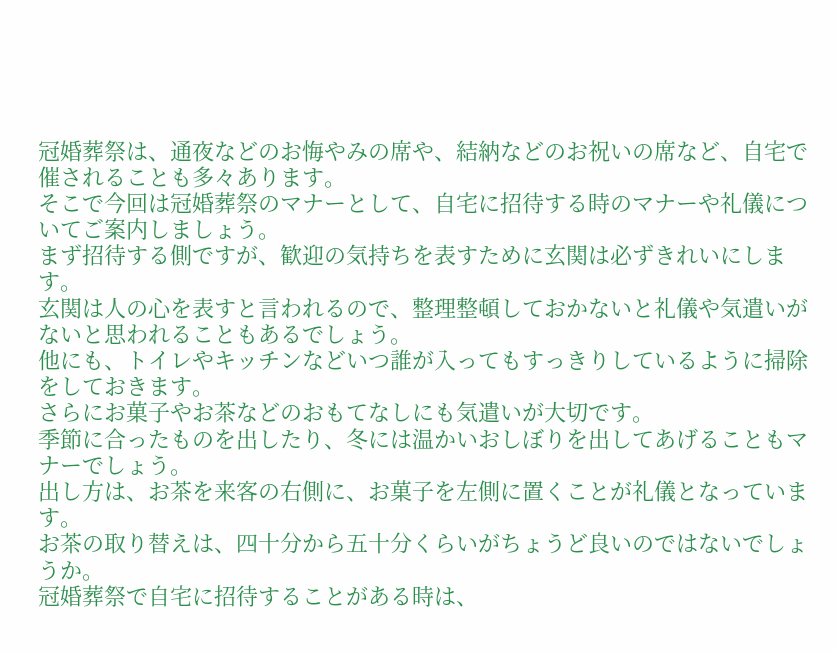冠婚葬祭は、通夜などのお悔やみの席や、結納などのお祝いの席など、自宅で催されることも多々あります。
そこで今回は冠婚葬祭のマナーとして、自宅に招待する時のマナーや礼儀についてご案内しましょう。
まず招待する側ですが、歓迎の気持ちを表すために玄関は必ずきれいにします。
玄関は人の心を表すと言われるので、整理整頓しておかないと礼儀や気遣いがないと思われることもあるでしょう。
他にも、トイレやキッチンなどいつ誰が入ってもすっきりしているように掃除をしておきます。
さらにお菓子やお茶などのおもてなしにも気遣いが大切です。
季節に合ったものを出したり、冬には温かいおしぼりを出してあげることもマナーでしょう。
出し方は、お茶を来客の右側に、お菓子を左側に置くことが礼儀となっています。
お茶の取り替えは、四十分から五十分くらいがちょうど良いのではないでしょうか。
冠婚葬祭で自宅に招待することがある時は、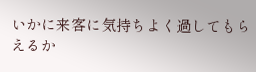いかに来客に気持ちよく過してもらえるか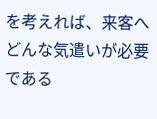を考えれば、来客へどんな気遣いが必要である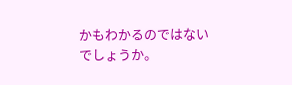かもわかるのではないでしょうか。